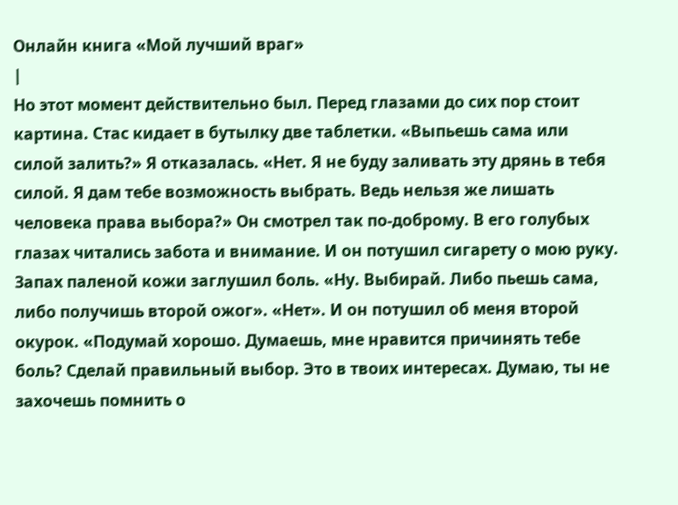Онлайн книга «Мой лучший враг»
|
Но этот момент действительно был. Перед глазами до сих пор стоит картина. Стас кидает в бутылку две таблетки. «Выпьешь сама или силой залить?» Я отказалась. «Нет. Я не буду заливать эту дрянь в тебя силой. Я дам тебе возможность выбрать. Ведь нельзя же лишать человека права выбора?» Он смотрел так по-доброму. В его голубых глазах читались забота и внимание. И он потушил сигарету о мою руку. Запах паленой кожи заглушил боль. «Ну. Выбирай. Либо пьешь сама, либо получишь второй ожог». «Нет». И он потушил об меня второй окурок. «Подумай хорошо. Думаешь, мне нравится причинять тебе боль? Сделай правильный выбор. Это в твоих интересах. Думаю, ты не захочешь помнить о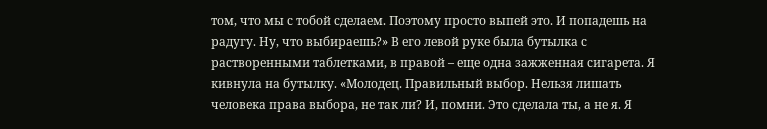том, что мы с тобой сделаем. Поэтому просто выпей это. И попадешь на радугу. Ну, что выбираешь?» В его левой руке была бутылка с растворенными таблетками, в правой – еще одна зажженная сигарета. Я кивнула на бутылку. «Молодец. Правильный выбор. Нельзя лишать человека права выбора, не так ли? И, помни. Это сделала ты, а не я. Я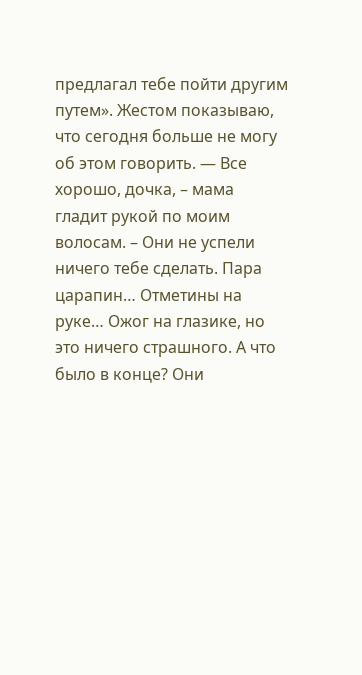предлагал тебе пойти другим путем». Жестом показываю, что сегодня больше не могу об этом говорить. — Все хорошо, дочка, – мама гладит рукой по моим волосам. – Они не успели ничего тебе сделать. Пара царапин… Отметины на руке… Ожог на глазике, но это ничего страшного. А что было в конце? Они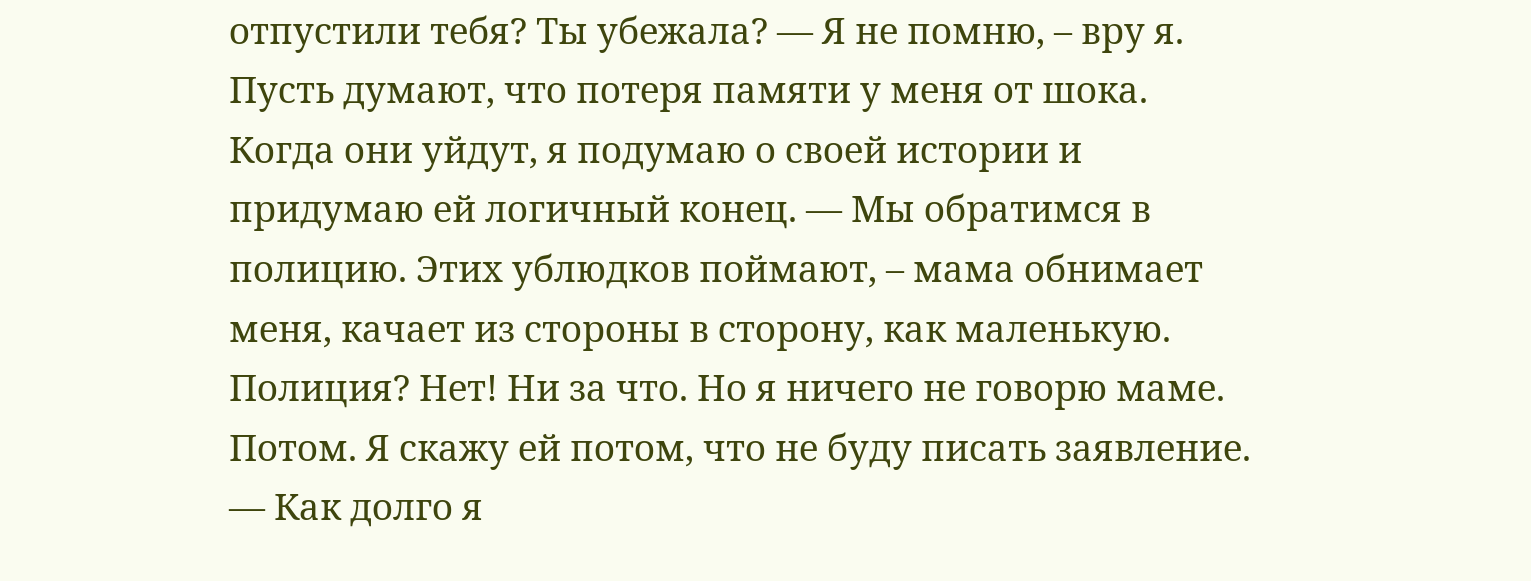отпустили тебя? Ты убежала? — Я не помню, – вру я. Пусть думают, что потеря памяти у меня от шока. Когда они уйдут, я подумаю о своей истории и придумаю ей логичный конец. — Мы обратимся в полицию. Этих ублюдков поймают, – мама обнимает меня, качает из стороны в сторону, как маленькую. Полиция? Нет! Ни за что. Но я ничего не говорю маме. Потом. Я скажу ей потом, что не буду писать заявление. — Как долго я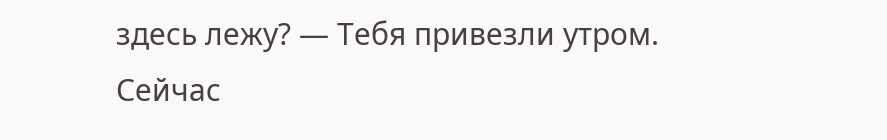здесь лежу? — Тебя привезли утром. Сейчас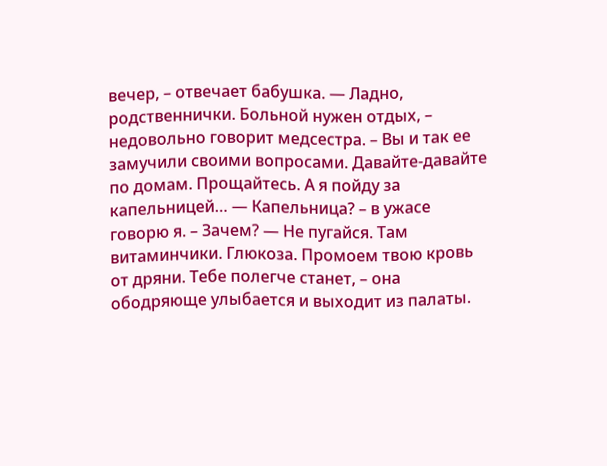вечер, – отвечает бабушка. — Ладно, родственнички. Больной нужен отдых, – недовольно говорит медсестра. – Вы и так ее замучили своими вопросами. Давайте-давайте по домам. Прощайтесь. А я пойду за капельницей… — Капельница? – в ужасе говорю я. – Зачем? — Не пугайся. Там витаминчики. Глюкоза. Промоем твою кровь от дряни. Тебе полегче станет, – она ободряюще улыбается и выходит из палаты.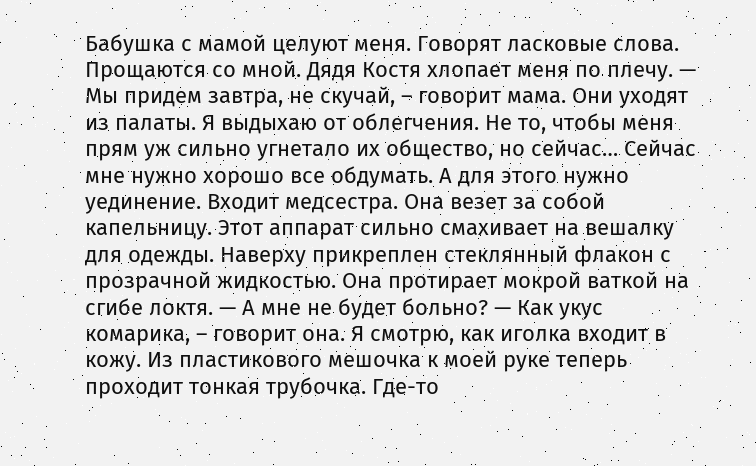Бабушка с мамой целуют меня. Говорят ласковые слова. Прощаются со мной. Дядя Костя хлопает меня по плечу. — Мы придем завтра, не скучай, – говорит мама. Они уходят из палаты. Я выдыхаю от облегчения. Не то, чтобы меня прям уж сильно угнетало их общество, но сейчас… Сейчас мне нужно хорошо все обдумать. А для этого нужно уединение. Входит медсестра. Она везет за собой капельницу. Этот аппарат сильно смахивает на вешалку для одежды. Наверху прикреплен стеклянный флакон с прозрачной жидкостью. Она протирает мокрой ваткой на сгибе локтя. — А мне не будет больно? — Как укус комарика, – говорит она. Я смотрю, как иголка входит в кожу. Из пластикового мешочка к моей руке теперь проходит тонкая трубочка. Где-то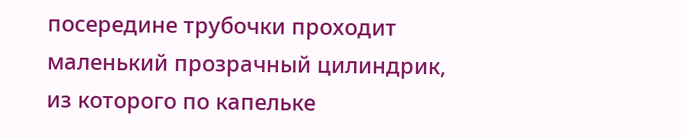посередине трубочки проходит маленький прозрачный цилиндрик, из которого по капельке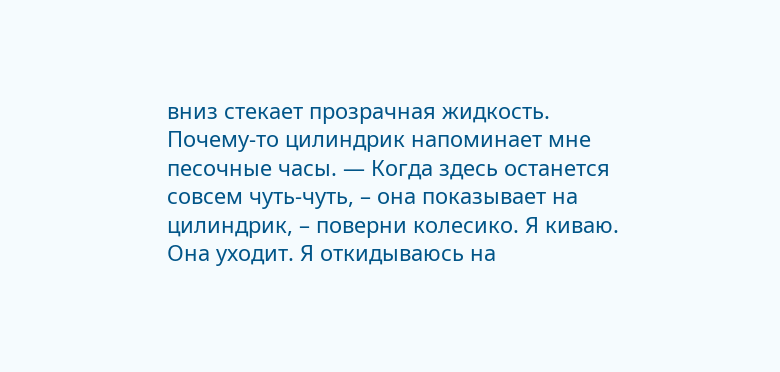вниз стекает прозрачная жидкость. Почему-то цилиндрик напоминает мне песочные часы. — Когда здесь останется совсем чуть-чуть, – она показывает на цилиндрик, – поверни колесико. Я киваю. Она уходит. Я откидываюсь на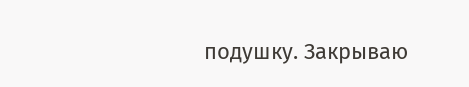подушку. Закрываю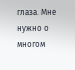глаза. Мне нужно о многом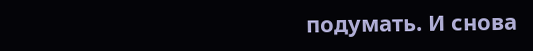подумать. И снова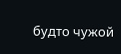будто чужой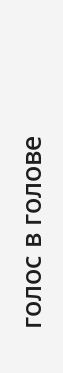голос в голове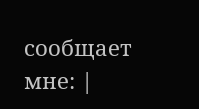сообщает мне: |